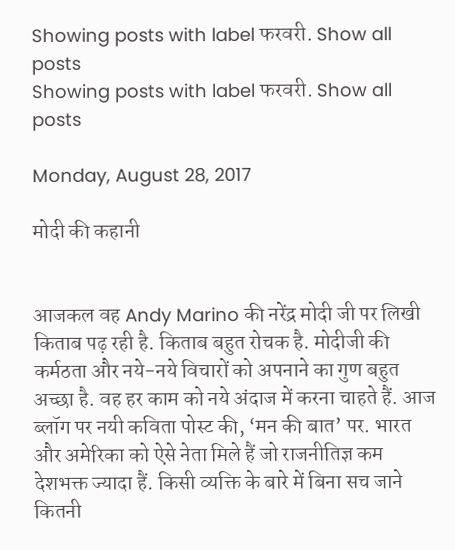Showing posts with label फरवरी. Show all posts
Showing posts with label फरवरी. Show all posts

Monday, August 28, 2017

मोदी की कहानी


आजकल वह Andy Marino की नरेंद्र मोदी जी पर लिखी किताब पढ़ रही है. किताब बहुत रोचक है. मोदीजी की कर्मठता और नये-नये विचारों को अपनाने का गुण बहुत अच्छा है. वह हर काम को नये अंदाज में करना चाहते हैं. आज ब्लॉग पर नयी कविता पोस्ट की, ‘मन की बात’ पर. भारत और अमेरिका को ऐसे नेता मिले हैं जो राजनीतिज्ञ कम देशभक्त ज्यादा हैं. किसी व्यक्ति के बारे में बिना सच जाने कितनी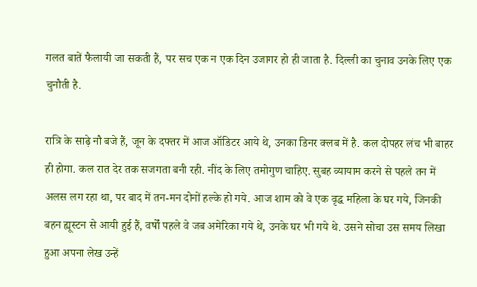गलत बातें फैलायी जा सकती हैं, पर सच एक न एक दिन उजागर हो ही जाता है. दिल्ली का चुनाव उनके लिए एक चुनौती है.

रात्रि के साढ़े नौ बजे हैं, जून के दफ्तर में आज ऑडिटर आये थे, उनका डिनर क्लब में है. कल दोपहर लंच भी बाहर ही होगा. कल रात देर तक सजगता बनी रही. नींद के लिए तमोगुण चाहिए. सुबह व्यायाम करने से पहले तन में अलस लग रहा था, पर बाद में तन-मन दोनों हल्के हो गये. आज शाम को वे एक वृद्ध महिला के घर गये, जिनकी बहन ह्यूस्टन से आयी हुई हैं, वर्षों पहले वे जब अमेरिका गये थे, उनके घर भी गये थे. उसने सोचा उस समय लिखा हुआ अपना लेख उन्हें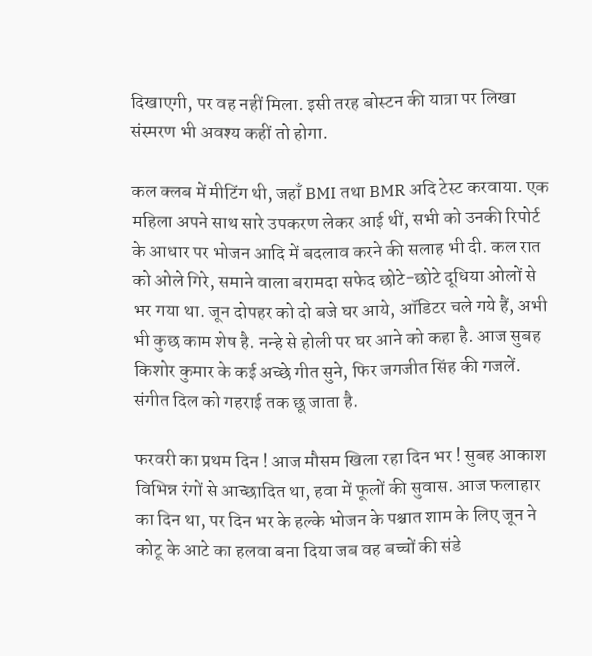दिखाएगी, पर वह नहीं मिला. इसी तरह बोस्टन की यात्रा पर लिखा संस्मरण भी अवश्य कहीं तो होगा.

कल क्लब में मीटिंग थी, जहाँ BMI तथा BMR अदि टेस्ट करवाया. एक महिला अपने साथ सारे उपकरण लेकर आई थीं, सभी को उनकी रिपोर्ट के आधार पर भोजन आदि में बदलाव करने की सलाह भी दी. कल रात को ओले गिरे, समाने वाला बरामदा सफेद छोटे-छोटे दूधिया ओलों से भर गया था. जून दोपहर को दो बजे घर आये, ऑडिटर चले गये हैं, अभी भी कुछ काम शेष है. नन्हे से होली पर घर आने को कहा है. आज सुबह किशोर कुमार के कई अच्छे गीत सुने, फिर जगजीत सिंह की गजलें. संगीत दिल को गहराई तक छू जाता है.

फरवरी का प्रथम दिन ! आज मौसम खिला रहा दिन भर ! सुबह आकाश विभिन्न रंगों से आच्छादित था, हवा में फूलों की सुवास. आज फलाहार का दिन था, पर दिन भर के हल्के भोजन के पश्चात शाम के लिए जून ने कोटू के आटे का हलवा बना दिया जब वह बच्चों की संडे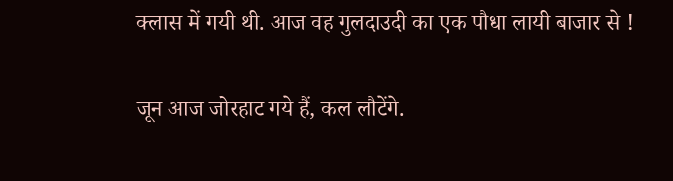क्लास में गयी थी. आज वह गुलदाउदी का एक पौधा लायी बाजार से !

जून आज जोरहाट गये हैं, कल लौटेंगे.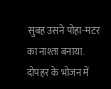सुबह उसने पोहा-मटर का नाश्ता बनाया. दोपहर के भोजन में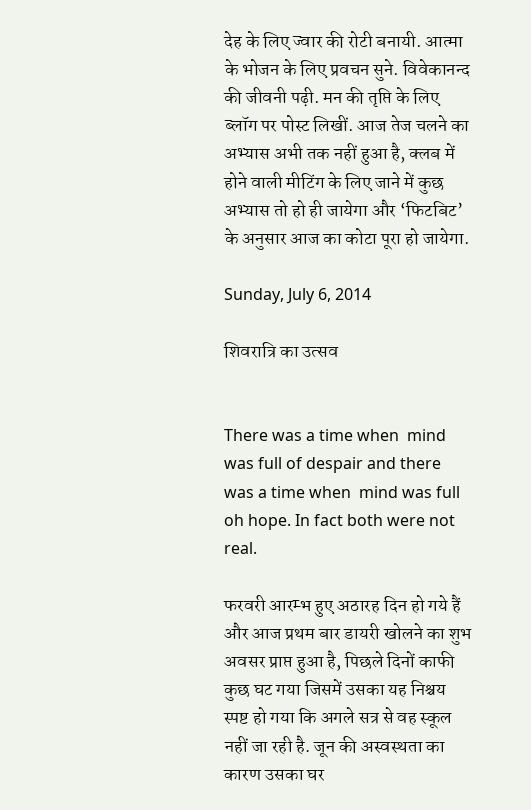देह के लिए ज्वार की रोटी बनायी. आत्मा के भोजन के लिए प्रवचन सुने. विवेकानन्द की जीवनी पढ़ी. मन की तृप्ति के लिए ब्लॉग पर पोस्ट लिखीं. आज तेज चलने का अभ्यास अभी तक नहीं हुआ है, क्लब में होने वाली मीटिंग के लिए जाने में कुछ अभ्यास तो हो ही जायेगा और ‘फिटबिट’ के अनुसार आज का कोटा पूरा हो जायेगा.

Sunday, July 6, 2014

शिवरात्रि का उत्सव


There was a time when  mind was full of despair and there was a time when  mind was full oh hope. In fact both were not real.

फरवरी आरम्भ हुए अठारह दिन हो गये हैं और आज प्रथम बार डायरी खोलने का शुभ अवसर प्राप्त हुआ है, पिछले दिनों काफी कुछ घट गया जिसमें उसका यह निश्चय स्पष्ट हो गया कि अगले सत्र से वह स्कूल नहीं जा रही है. जून की अस्वस्थता का कारण उसका घर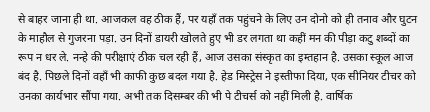से बाहर जाना ही था. आजकल वह ठीक हैं, पर यहाँ तक पहुंचने के लिए उन दोनो को ही तनाव और घुटन के माहौल से गुजरना पड़ा. उन दिनों डायरी खोलते हुए भी डर लगता था कहीं मन की पीड़ा कटु शब्दों का रूप न धर ले. नन्हे की परीक्षाएं ठीक चल रही हैं, आज उसका संस्कृत का इम्तहान है. उसका स्कूल आज बंद है. पिछले दिनों वहाँ भी काफी कुछ बदल गया है. हेड मिस्ट्रेस ने इस्तीफा दिया, एक सीनियर टीचर को उनका कार्यभार सौंपा गया. अभी तक दिसम्बर की भी पे टीचर्स को नहीं मिली है. वार्षिक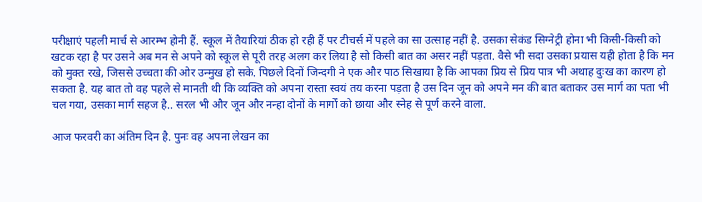परीक्षाएं पहली मार्च से आरम्भ होनी हैं. स्कूल में तैयारियां ठीक हो रही हैं पर टीचर्स में पहले का सा उत्साह नहीं है. उसका सेकंड सिग्नेट्री होना भी किसी-किसी को खटक रहा है पर उसने अब मन से अपने को स्कूल से पूरी तरह अलग कर लिया है सो किसी बात का असर नहीं पड़ता. वैसे भी सदा उसका प्रयास यही होता है कि मन को मुक्त रखे, जिससे उच्चता की ओर उन्मुख हो सके. पिछले दिनों जिन्दगी ने एक और पाठ सिखाया है कि आपका प्रिय से प्रिय पात्र भी अथाह दुःख का कारण हो सकता है. यह बात तो वह पहले से मानती थी कि व्यक्ति को अपना रास्ता स्वयं तय करना पड़ता है उस दिन जून को अपने मन की बात बताकर उस मार्ग का पता भी चल गया, उसका मार्ग सहज है.. सरल भी और जून और नन्हा दोनों के मार्गों को छाया और स्नेह से पूर्ण करने वाला.

आज फरवरी का अंतिम दिन है. पुनः वह अपना लेखन का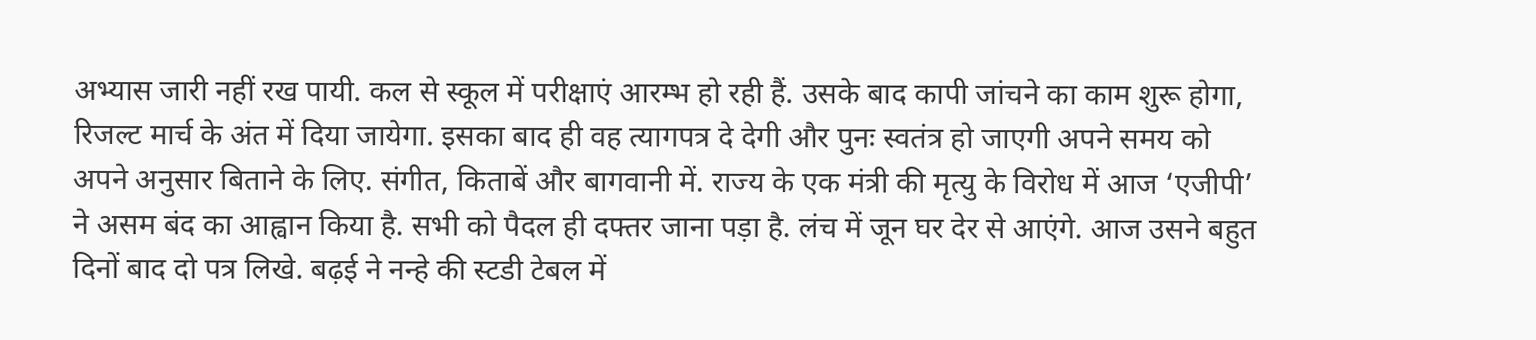अभ्यास जारी नहीं रख पायी. कल से स्कूल में परीक्षाएं आरम्भ हो रही हैं. उसके बाद कापी जांचने का काम शुरू होगा, रिजल्ट मार्च के अंत में दिया जायेगा. इसका बाद ही वह त्यागपत्र दे देगी और पुनः स्वतंत्र हो जाएगी अपने समय को अपने अनुसार बिताने के लिए. संगीत, किताबें और बागवानी में. राज्य के एक मंत्री की मृत्यु के विरोध में आज ‘एजीपी’ ने असम बंद का आह्वान किया है. सभी को पैदल ही दफ्तर जाना पड़ा है. लंच में जून घर देर से आएंगे. आज उसने बहुत दिनों बाद दो पत्र लिखे. बढ़ई ने नन्हे की स्टडी टेबल में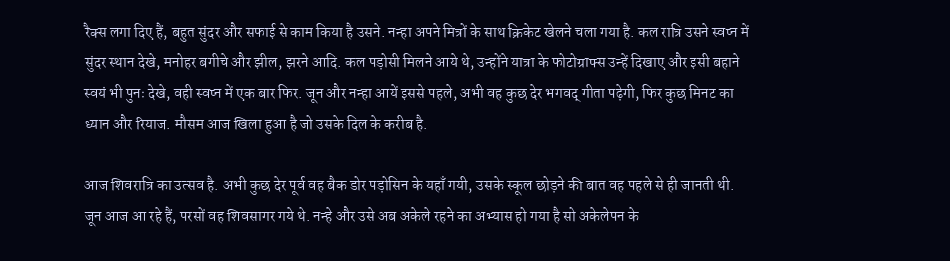रैक्स लगा दिए हैं, बहुत सुंदर और सफाई से काम किया है उसने. नन्हा अपने मित्रों के साथ क्रिकेट खेलने चला गया है. कल रात्रि उसने स्वप्न में सुंदर स्थान देखे, मनोहर बगीचे और झील, झरने आदि. कल पड़ोसी मिलने आये थे, उन्होंने यात्रा के फोटोग्राफ्स उन्हें दिखाए और इसी बहाने स्वयं भी पुनः देखे, वही स्वप्न में एक बार फिर. जून और नन्हा आयें इससे पहले, अभी वह कुछ देर भगवद् गीता पढ़ेगी, फिर कुछ मिनट का ध्यान और रियाज. मौसम आज खिला हुआ है जो उसके दिल के करीब है.

आज शिवरात्रि का उत्सव है. अभी कुछ देर पूर्व वह बैक डोर पड़ोसिन के यहाँ गयी, उसके स्कूल छोड़ने की बात वह पहले से ही जानती थी. जून आज आ रहे हैं, परसों वह शिवसागर गये थे. नन्हे और उसे अब अकेले रहने का अभ्यास हो गया है सो अकेलेपन के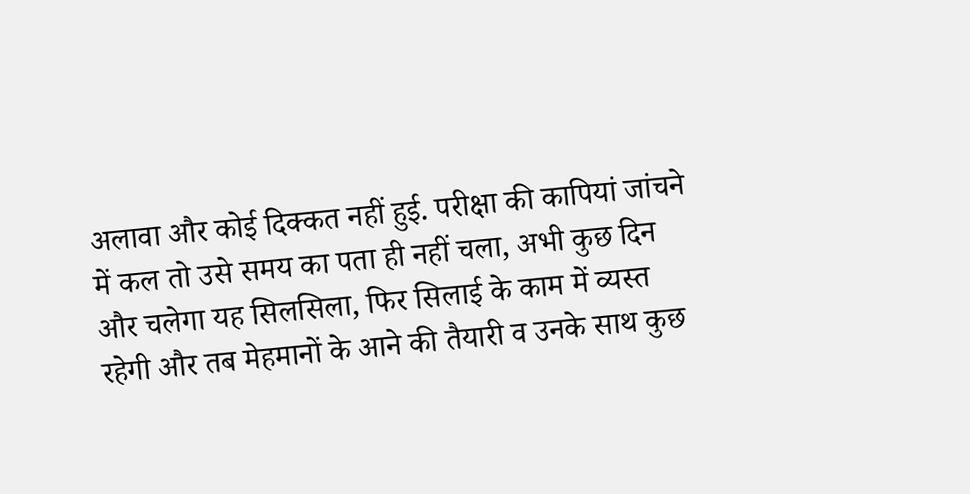अलावा और कोई दिक्कत नहीं हुई. परीक्षा की कापियां जांचने में कल तो उसे समय का पता ही नहीं चला, अभी कुछ दिन और चलेगा यह सिलसिला, फिर सिलाई के काम में व्यस्त रहेगी और तब मेहमानों के आने की तैयारी व उनके साथ कुछ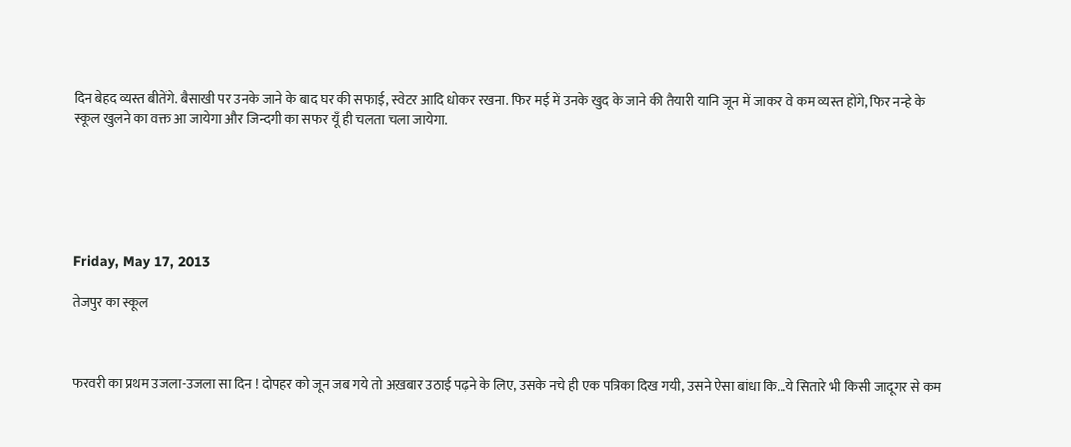दिन बेहद व्यस्त बीतेंगे. बैसाखी पर उनके जाने के बाद घर की सफाई, स्वेटर आदि धोकर रखना. फिर मई में उनके खुद के जाने की तैयारी यानि जून में जाकर वे कम व्यस्त होंगे, फिर नन्हे के स्कूल खुलने का वक्त आ जायेगा और जिन्दगी का सफर यूँ ही चलता चला जायेगा.






Friday, May 17, 2013

तेजपुर का स्कूल



फरवरी का प्रथम उजला-उजला सा दिन ! दोपहर को जून जब गये तो अख़बार उठाई पढ़ने के लिए, उसके नचे ही एक पत्रिका दिख गयी, उसने ऐसा बांधा कि...ये सितारे भी किसी जादूगर से कम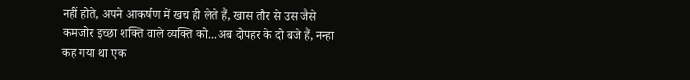नहीं होते, अपने आकर्षण में खच ही लेते हैं, खास तौर से उस जैसे कमजोर इच्छा शक्ति वाले व्यक्ति को...अब दोपहर के दो बजे हैं, नन्हा कह गया था एक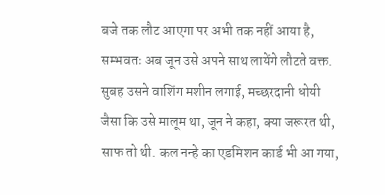बजे तक लौट आएगा पर अभी तक नहीं आया है, सम्भवतः अब जून उसे अपने साथ लायेंगे लौटते वक्त. सुबह उसने वाशिंग मशीन लगाई, मच्छरदानी धोयी जैसा कि उसे मालूम था, जून ने कहा, क्या जरूरत थी, साफ तो थी. कल नन्हे का एडमिशन कार्ड भी आ गया,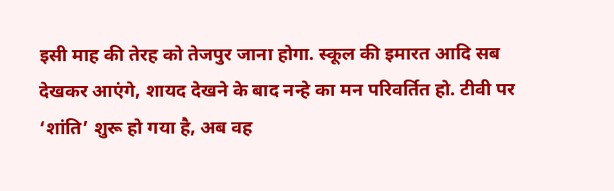इसी माह की तेरह को तेजपुर जाना होगा. स्कूल की इमारत आदि सब देखकर आएंगे, शायद देखने के बाद नन्हे का मन परिवर्तित हो. टीवी पर ‘शांति’ शुरू हो गया है, अब वह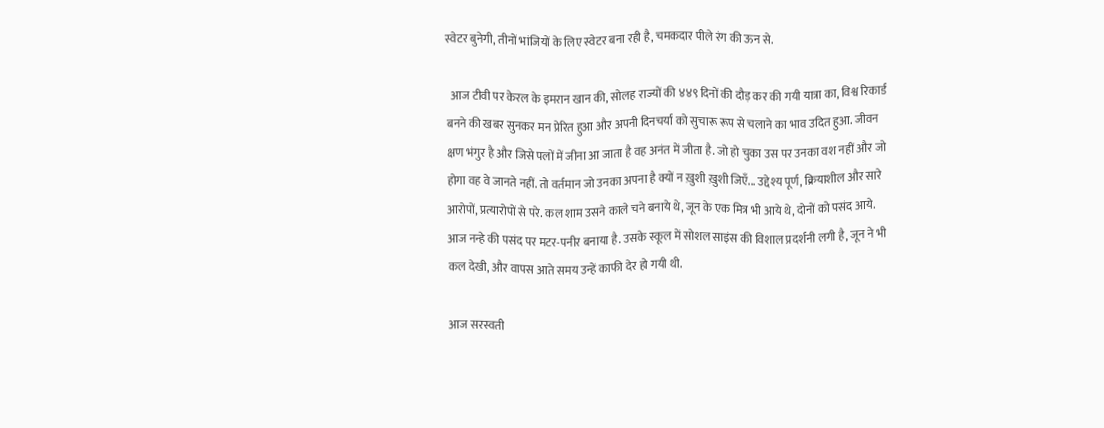स्वेटर बुनेगी, तीनों भांजियों के लिए स्वेटर बना रही है, चमकदार पीले रंग की ऊन से.

  आज टीवी पर केरल के इमरान खान की, सोलह राज्यों की ४४९ दिनों की दौड़ कर की गयी यात्रा का, विश्व रिकार्ड बनने की खबर सुनकर मन प्रेरित हुआ और अपनी दिनचर्या को सुचारू रूप से चलाने का भाव उदित हुआ. जीवन क्षण भंगुर है और जिसे पलों में जीना आ जाता है वह अनंत में जीता है. जो हो चुका उस पर उनका वश नहीं और जो होगा वह वे जानते नहीं. तो वर्तमान जो उनका अपना है क्यों न ख़ुशी ख़ुशी जिएँ... उद्देश्य पूर्ण, क्रियाशील और सारे आरोपों, प्रत्यारोपों से परे. कल शाम उसने काले चने बनाये थे, जून के एक मित्र भी आये थे, दोनों को पसंद आये. आज नन्हे की पसंद पर मटर-पनीर बनाया है. उसके स्कूल में सोशल साइंस की विशाल प्रदर्शनी लगी है, जून ने भी कल देखी, और वापस आते समय उन्हें काफी देर हो गयी थी.

आज सरस्वती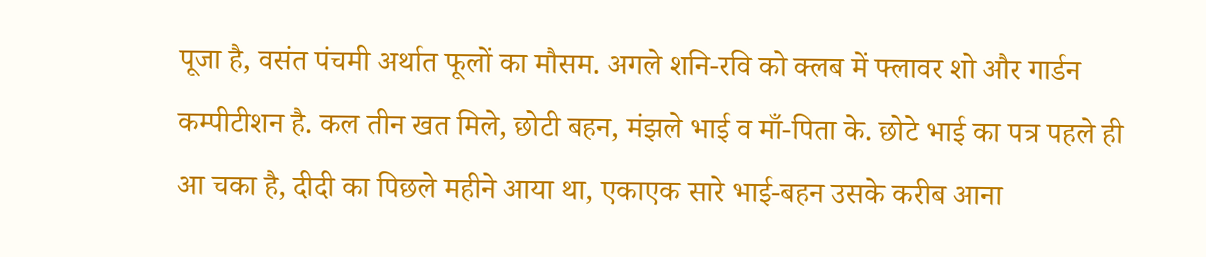पूजा है, वसंत पंचमी अर्थात फूलों का मौसम. अगले शनि-रवि को क्लब में फ्लावर शो और गार्डन कम्पीटीशन है. कल तीन खत मिले, छोटी बहन, मंझले भाई व माँ-पिता के. छोटे भाई का पत्र पहले ही आ चका है, दीदी का पिछले महीने आया था, एकाएक सारे भाई-बहन उसके करीब आना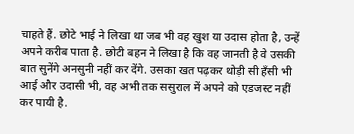चाहते हैं. छोटे भाई ने लिखा था जब भी वह खुश या उदास होता है, उन्हें अपने करीब पाता है. छोटी बहन ने लिखा है कि वह जानती है वे उसकी बात सुनेंगे अनसुनी नहीं कर देंगे. उसका खत पढ़कर थोड़ी सी हँसी भी आई और उदासी भी, वह अभी तक ससुराल में अपने को एडजस्ट नहीं कर पायी है.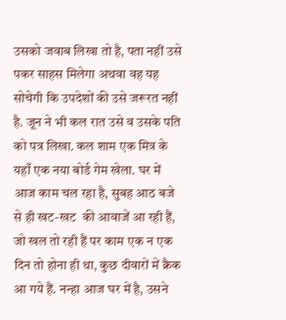उसको जवाब लिखा तो है, पता नहीं उसे पकर साहस मिलेगा अथवा वह यह सोचेगी कि उपदेशों की उसे जरूरत नहीं है. जून ने भी कल रात उसे व उसके पति को पत्र लिखा. कल शाम एक मित्र के यहाँ एक नया बोर्ड गेम खेला. घर में आज काम चल रहा है, सुबह आठ बजे से ही खट-खट  की आवाजें आ रही हैं, जो खल तो रही हैं पर काम एक न एक दिन तो होना ही था, कुछ दीवारों में क्रैक आ गये हैं. नन्हा आज घर में है, उसने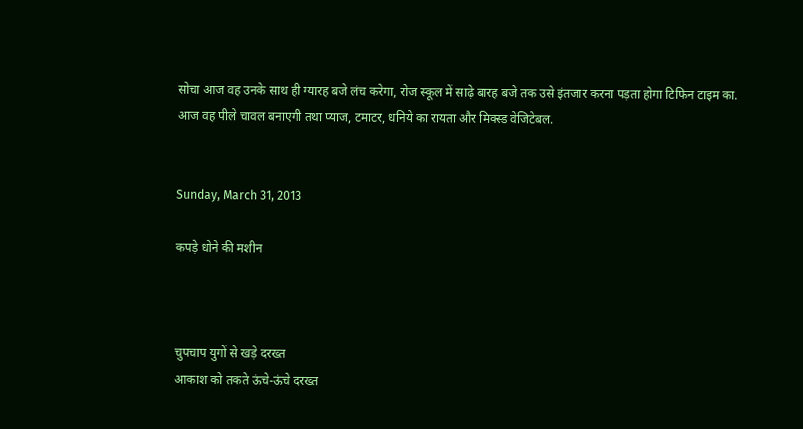सोचा आज वह उनके साथ ही ग्यारह बजे लंच करेगा, रोज स्कूल में साढ़े बारह बजे तक उसे इंतजार करना पड़ता होगा टिफिन टाइम का. आज वह पीले चावल बनाएगी तथा प्याज, टमाटर, धनिये का रायता और मिक्स्ड वेजिटेबल.


Sunday, March 31, 2013

कपड़े धोने की मशीन



चुपचाप युगों से खड़े दरख्त
आकाश को तकते ऊंचे-ऊंचे दरख्त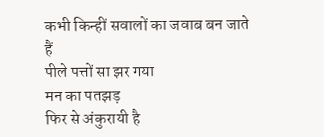कभी किन्हीं सवालों का जवाब बन जाते हैं
पीले पत्तों सा झर गया
मन का पतझड़
फिर से अंकुरायी है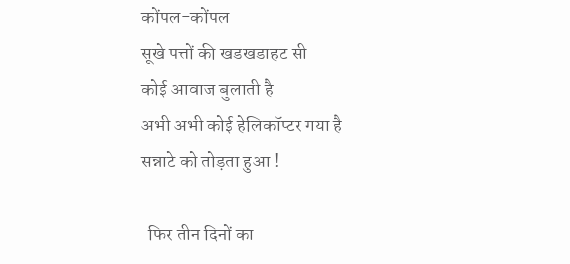कोंपल-कोंपल
सूखे पत्तों की खडखडाहट सी
कोई आवाज बुलाती है
अभी अभी कोई हेलिकॉप्टर गया है
सन्नाटे को तोड़ता हुआ !

  फिर तीन दिनों का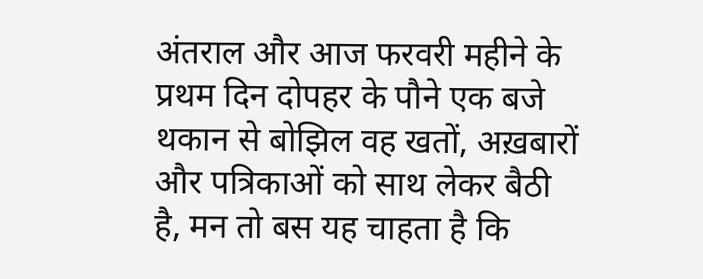अंतराल और आज फरवरी महीने के प्रथम दिन दोपहर के पौने एक बजे थकान से बोझिल वह खतों, अख़बारों और पत्रिकाओं को साथ लेकर बैठी है, मन तो बस यह चाहता है कि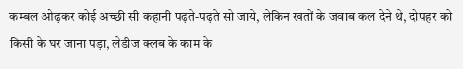कम्बल ओढ़कर कोई अच्छी सी कहानी पढ़ते-पढ़ते सो जाये, लेकिन खतों के जवाब कल देने थे, दोपहर को किसी के घर जाना पड़ा, लेडीज क्लब के काम के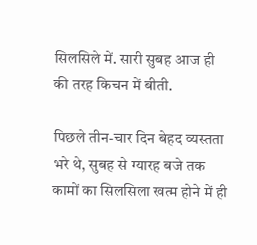सिलसिले में. सारी सुबह आज ही की तरह किचन में बीती.

पिछले तीन-चार दिन बेहद व्यस्तता भरे थे, सुबह से ग्यारह बजे तक कामों का सिलसिला खत्म होने में ही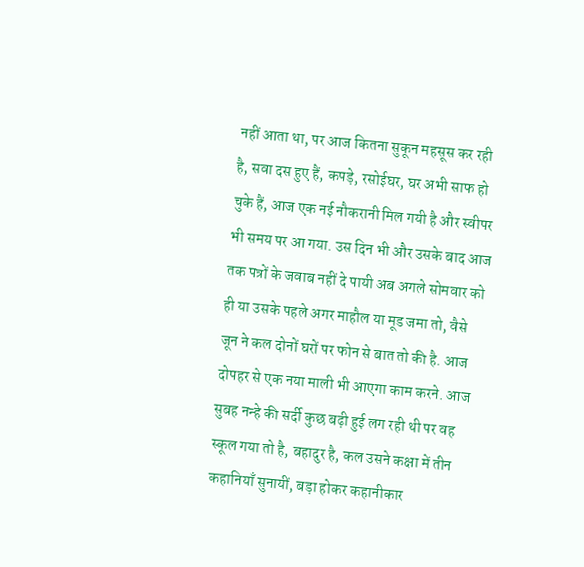नहीं आता था, पर आज कितना सुकून महसूस कर रही है, सवा दस हुए हैं, कपड़े, रसोईघर, घर अभी साफ हो चुके हैं, आज एक नई नौकरानी मिल गयी है और स्वीपर भी समय पर आ गया. उस दिन भी और उसके बाद आज तक पत्रों के जवाब नहीं दे पायी अब अगले सोमवार को ही या उसके पहले अगर माहौल या मूड जमा तो, वैसे जून ने कल दोनों घरों पर फोन से बात तो की है. आज दोपहर से एक नया माली भी आएगा काम करने. आज सुबह नन्हे की सर्दी कुछ बढ़ी हुई लग रही थी पर वह स्कूल गया तो है, बहादुर है, कल उसने कक्षा में तीन कहानियाँ सुनायीं, बड़ा होकर कहानीकार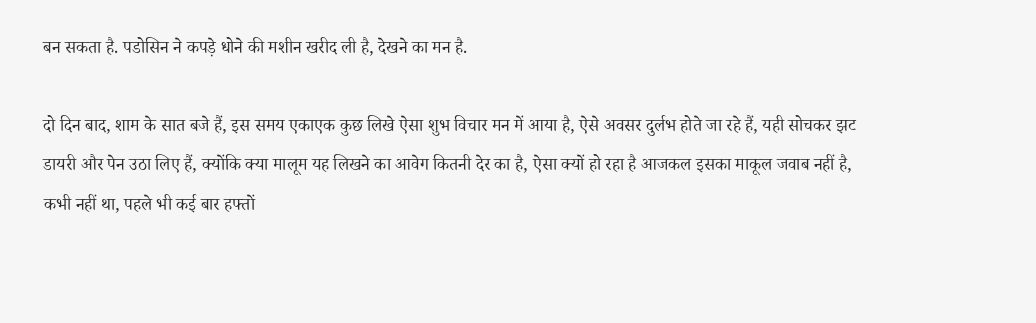बन सकता है. पडोसिन ने कपड़े धोने की मशीन खरीद ली है, देखने का मन है.

दो दिन बाद, शाम के सात बजे हैं, इस समय एकाएक कुछ लिखे ऐसा शुभ विचार मन में आया है, ऐसे अवसर दुर्लभ होते जा रहे हैं, यही सोचकर झट डायरी और पेन उठा लिए हैं, क्योंकि क्या मालूम यह लिखने का आवेग कितनी देर का है, ऐसा क्यों हो रहा है आजकल इसका माकूल जवाब नहीं है, कभी नहीं था, पहले भी कई बार हफ्तों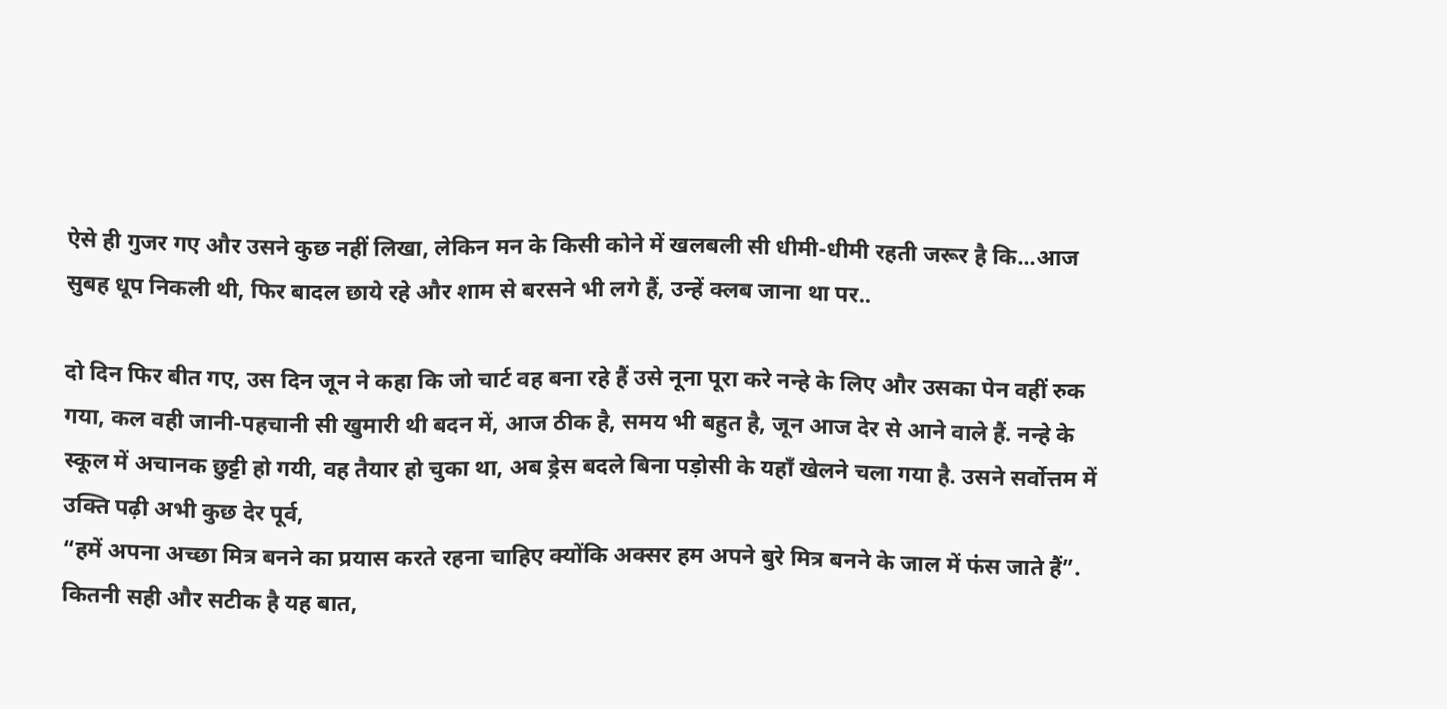ऐसे ही गुजर गए और उसने कुछ नहीं लिखा, लेकिन मन के किसी कोने में खलबली सी धीमी-धीमी रहती जरूर है कि...आज सुबह धूप निकली थी, फिर बादल छाये रहे और शाम से बरसने भी लगे हैं, उन्हें क्लब जाना था पर..

दो दिन फिर बीत गए, उस दिन जून ने कहा कि जो चार्ट वह बना रहे हैं उसे नूना पूरा करे नन्हे के लिए और उसका पेन वहीं रुक गया, कल वही जानी-पहचानी सी खुमारी थी बदन में, आज ठीक है, समय भी बहुत है, जून आज देर से आने वाले हैं. नन्हे के स्कूल में अचानक छुट्टी हो गयी, वह तैयार हो चुका था, अब ड्रेस बदले बिना पड़ोसी के यहाँ खेलने चला गया है. उसने सर्वोत्तम में उक्ति पढ़ी अभी कुछ देर पूर्व,
“हमें अपना अच्छा मित्र बनने का प्रयास करते रहना चाहिए क्योंकि अक्सर हम अपने बुरे मित्र बनने के जाल में फंस जाते हैं”.
कितनी सही और सटीक है यह बात,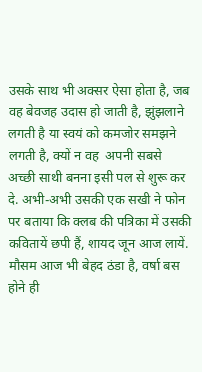उसके साथ भी अक्सर ऐसा होता है, जब वह बेवजह उदास हो जाती है, झुंझलाने लगती है या स्वयं को कमजोर समझने लगती है, क्यों न वह  अपनी सबसे अच्छी साथी बनना इसी पल से शुरू कर दे. अभी-अभी उसकी एक सखी ने फोन पर बताया कि क्लब की पत्रिका में उसकी कवितायें छपी हैं, शायद जून आज लायें. मौसम आज भी बेहद ठंडा है, वर्षा बस होने ही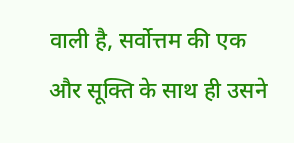वाली है, सर्वोत्तम की एक और सूक्ति के साथ ही उसने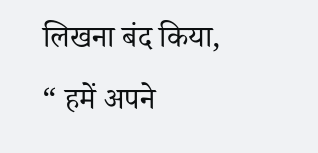लिखना बंद किया,
“ हमें अपने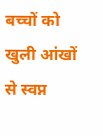बच्चों को खुली आंखों से स्वप्न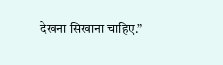देखना सिखाना चाहिए.”